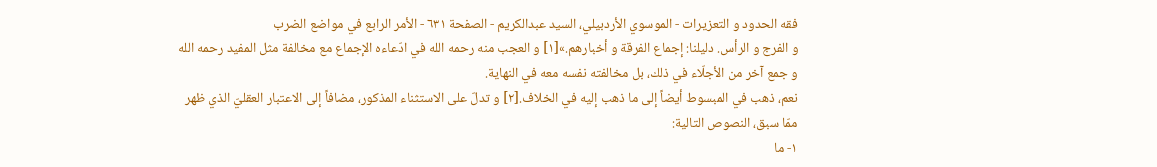فقه الحدود و التعزيرات - الموسوي الأردبيلي، السيد عبدالكريم - الصفحة ٦٣١ - الأمر الرابع في مواضع الضرب
و الفرج و الرأس. دليلنا: إجماع الفرقة و أخبارهم.»[١] و العجب منه رحمه الله في ادّعاءه الإجماع مع مخالفة مثل المفيد رحمه الله و جمع آخر من الأجلّاء في ذلك، بل مخالفته نفسه معه في النهاية.
نعم، ذهب في المبسوط أيضاً إلى ما ذهب إليه في الخلاف.[٢] و تدلّ على الاستثناء المذكور، مضافاً إلى الاعتبار العقليّ الذي ظهر ممّا سبق، النصوص التالية:
١- ما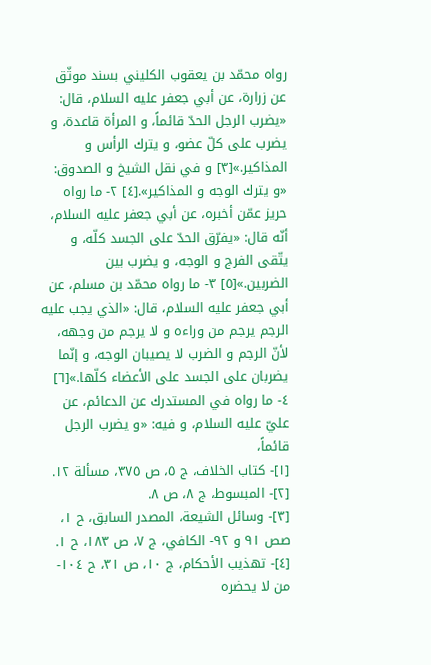رواه محمّد بن يعقوب الكليني بسند موثّق عن زرارة، عن أبي جعفر عليه السلام، قال:
«يضرب الرجل الحدّ قائماً، و المرأة قاعدة، و يضرب على كلّ عضو، و يترك الرأس و المذاكير.»[٣] و في نقل الشيخ و الصدوق: «و يترك الوجه و المذاكير».[٤] ٢- ما رواه حريز عمّن أخبره، عن أبي جعفر عليه السلام، أنّه قال: «يفرّق الحدّ على الجسد كلّه، و يتّقى الفرج و الوجه، و يضرب بين الضربين.»[٥] ٣- ما رواه محمّد بن مسلم، عن أبي جعفر عليه السلام، قال: «الذي يجب عليه الرجم يرجم من وراءه و لا يرجم من وجهه، لأنّ الرجم و الضرب لا يصيبان الوجه، و إنّما يضربان على الجسد على الأعضاء كلّها.»[٦] ٤- ما رواه في المستدرك عن الدعائم، عن عليّ عليه السلام، و فيه: «و يضرب الرجل قائماً،
[١]- كتاب الخلاف، ج ٥، ص ٣٧٥، مسألة ١٢.
[٢]- المبسوط، ج ٨، ص ٨.
[٣]- وسائل الشيعة، المصدر السابق، ح ١، صص ٩١ و ٩٢- الكافي، ج ٧، ص ١٨٣، ح ١.
[٤]- تهذيب الأحكام، ج ١٠، ص ٣١، ح ١٠٤- من لا يحضره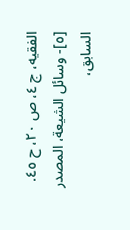الفقيه، ج ٤، ص ٢٠، ح ٤٥.
[٥]- وسائل الشيعة، المصدر السابق،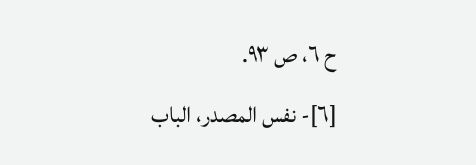ح ٦، ص ٩٣.
[٦]- نفس المصدر، الباب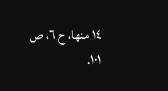١٤ منها، ح ٦، ص ١٠١.